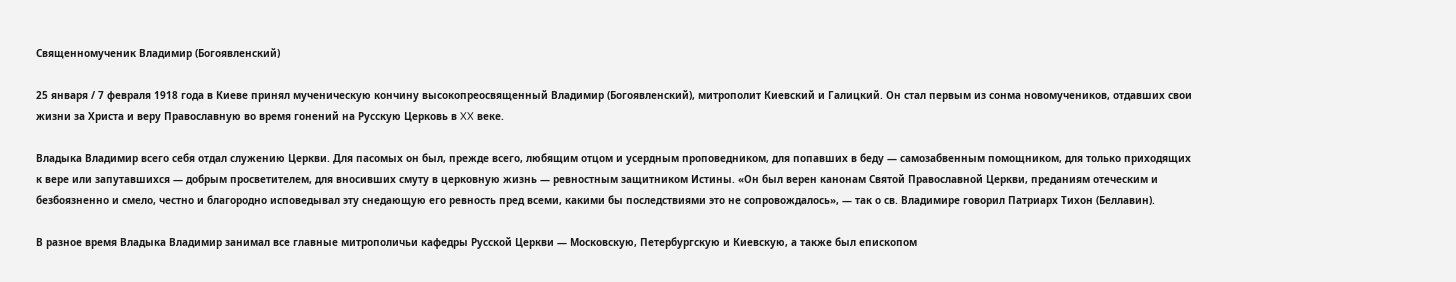Священномученик Владимир (Богоявленский)

25 января / 7 февраля 1918 года в Киеве принял мученическую кончину высокопреосвященный Владимир (Богоявленский), митрополит Киевский и Галицкий. Он стал первым из сонма новомучеников, отдавших свои жизни за Христа и веру Православную во время гонений на Русскую Церковь в XX веке.

Владыка Владимир всего себя отдал служению Церкви. Для пасомых он был, прежде всего, любящим отцом и усердным проповедником, для попавших в беду ― самозабвенным помощником, для только приходящих к вере или запутавшихся ― добрым просветителем, для вносивших смуту в церковную жизнь ― ревностным защитником Истины. «Он был верен канонам Святой Православной Церкви, преданиям отеческим и безбоязненно и смело, честно и благородно исповедывал эту снедающую его ревность пред всеми, какими бы последствиями это не сопровождалось», ― так о св. Владимире говорил Патриарх Тихон (Беллавин).

В разное время Владыка Владимир занимал все главные митрополичьи кафедры Русской Церкви ― Московскую, Петербургскую и Киевскую, а также был епископом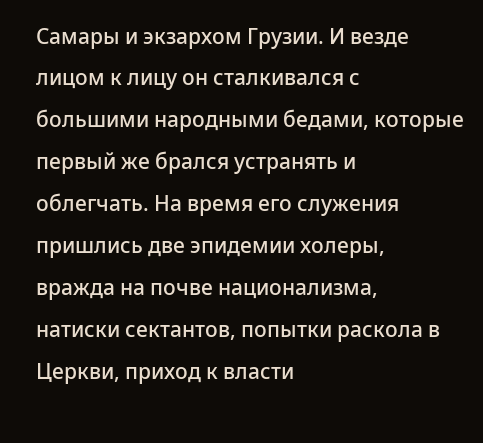Самары и экзархом Грузии. И везде лицом к лицу он сталкивался с большими народными бедами, которые первый же брался устранять и облегчать. На время его служения пришлись две эпидемии холеры, вражда на почве национализма, натиски сектантов, попытки раскола в Церкви, приход к власти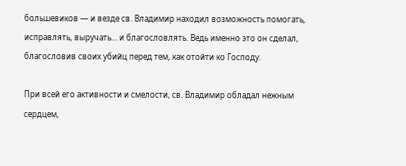большевиков ― и везде св. Владимир находил возможность помогать, исправлять, выручать… и благословлять. Ведь именно это он сделал, благословив своих убийц перед тем, как отойти ко Господу.

При всей его активности и смелости, св. Владимир обладал нежным сердцем,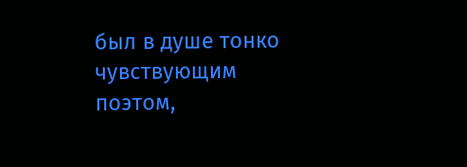был в душе тонко чувствующим поэтом,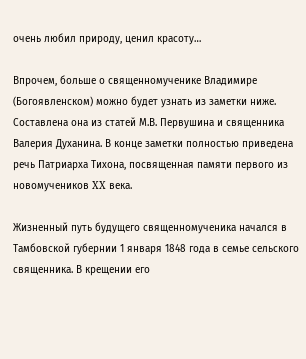очень любил природу, ценил красоту…

Впрочем, больше о священномученике Владимире (Богоявленском) можно будет узнать из заметки ниже. Составлена она из статей М.В. Первушина и священника Валерия Духанина. В конце заметки полностью приведена речь Патриарха Тихона, посвященная памяти первого из новомучеников XX века.

Жизненный путь будущего священномученика начался в Тамбовской губернии 1 января 1848 года в семье сельского священника. В крещении его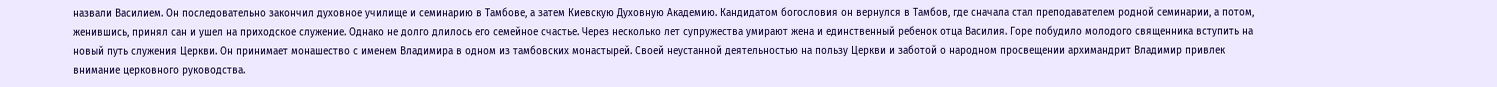назвали Василием. Он последовательно закончил духовное училище и семинарию в Тамбове, а затем Киевскую Духовную Академию. Кандидатом богословия он вернулся в Тамбов, где сначала стал преподавателем родной семинарии, а потом, женившись, принял сан и ушел на приходское служение. Однако не долго длилось его семейное счастье. Через несколько лет супружества умирают жена и единственный ребенок отца Василия. Горе побудило молодого священника вступить на новый путь служения Церкви. Он принимает монашество с именем Владимира в одном из тамбовских монастырей. Своей неустанной деятельностью на пользу Церкви и заботой о народном просвещении архимандрит Владимир привлек внимание церковного руководства.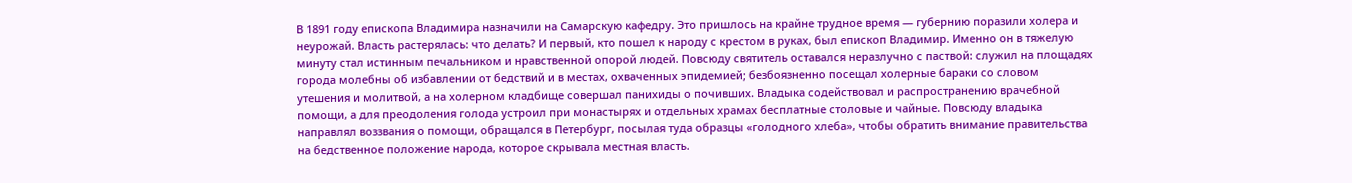В 1891 году епископа Владимира назначили на Самарскую кафедру. Это пришлось на крайне трудное время ― губернию поразили холера и неурожай. Власть растерялась: что делать? И первый, кто пошел к народу с крестом в руках, был епископ Владимир. Именно он в тяжелую минуту стал истинным печальником и нравственной опорой людей. Повсюду святитель оставался неразлучно с паствой: служил на площадях города молебны об избавлении от бедствий и в местах, охваченных эпидемией; безбоязненно посещал холерные бараки со словом утешения и молитвой, а на холерном кладбище совершал панихиды о почивших. Владыка содействовал и распространению врачебной помощи, а для преодоления голода устроил при монастырях и отдельных храмах бесплатные столовые и чайные. Повсюду владыка направлял воззвания о помощи, обращался в Петербург, посылая туда образцы «голодного хлеба», чтобы обратить внимание правительства на бедственное положение народа, которое скрывала местная власть.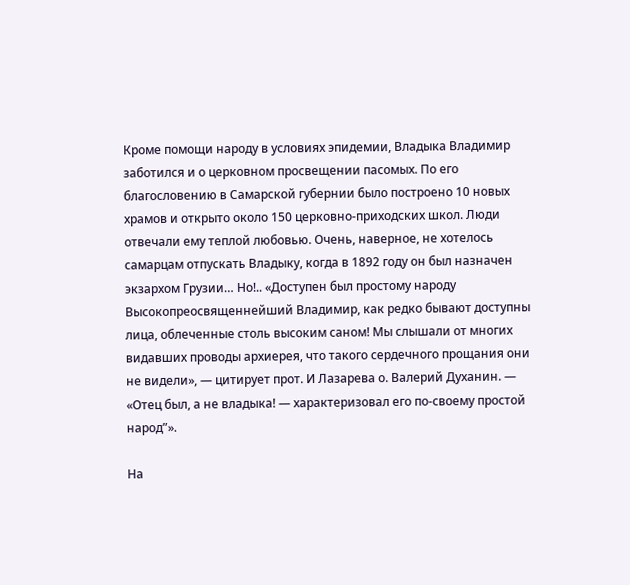Кроме помощи народу в условиях эпидемии, Владыка Владимир заботился и о церковном просвещении пасомых. По его благословению в Самарской губернии было построено 10 новых храмов и открыто около 150 церковно-приходских школ. Люди отвечали ему теплой любовью. Очень, наверное, не хотелось самарцам отпускать Владыку, когда в 1892 году он был назначен экзархом Грузии… Но!.. «Доступен был простому народу Высокопреосвященнейший Владимир, как редко бывают доступны лица, облеченные столь высоким саном! Мы слышали от многих видавших проводы архиерея, что такого сердечного прощания они не видели», ― цитирует прот. И Лазарева о. Валерий Духанин. ― «Отец был, а не владыка! ― характеризовал его по-своему простой народ”».

На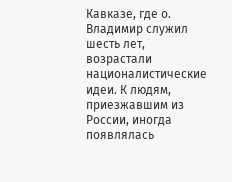Кавказе, где о. Владимир служил шесть лет, возрастали националистические идеи. К людям, приезжавшим из России, иногда появлялась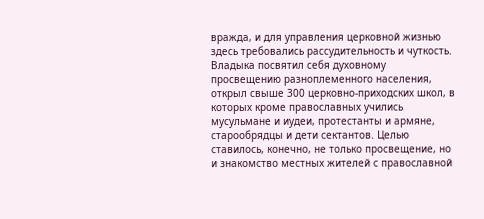вражда, и для управления церковной жизнью здесь требовались рассудительность и чуткость. Владыка посвятил себя духовному просвещению разноплеменного населения, открыл свыше 300 церковно-приходских школ, в которых кроме православных учились мусульмане и иудеи, протестанты и армяне, старообрядцы и дети сектантов. Целью ставилось, конечно, не только просвещение, но и знакомство местных жителей с православной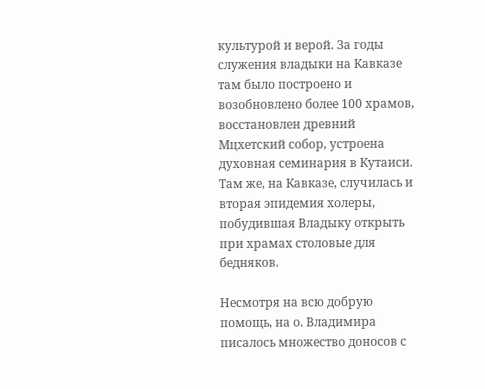культурой и верой. За годы служения владыки на Кавказе там было построено и возобновлено более 100 храмов, восстановлен древний Мцхетский собор, устроена духовная семинария в Кутаиси. Там же, на Кавказе, случилась и вторая эпидемия холеры, побудившая Владыку открыть при храмах столовые для бедняков.

Несмотря на всю добрую помощь, на о. Владимира писалось множество доносов с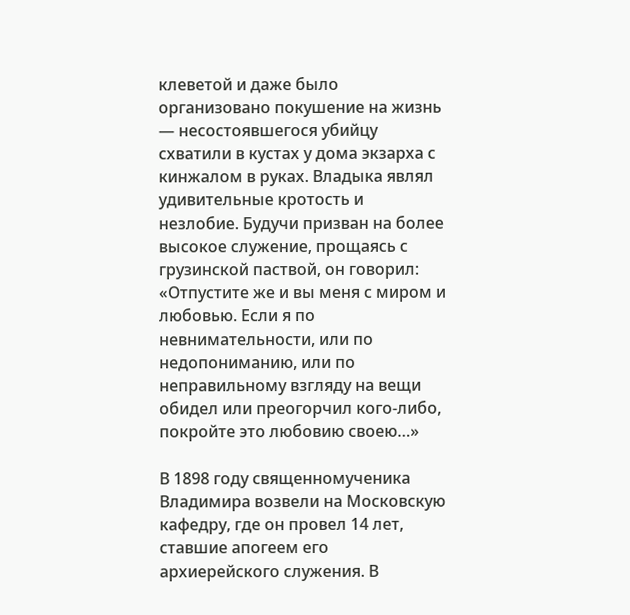клеветой и даже было организовано покушение на жизнь ― несостоявшегося убийцу схватили в кустах у дома экзарха с кинжалом в руках. Владыка являл удивительные кротость и незлобие. Будучи призван на более высокое служение, прощаясь с грузинской паствой, он говорил: «Отпустите же и вы меня с миром и любовью. Если я по невнимательности, или по недопониманию, или по неправильному взгляду на вещи обидел или преогорчил кого-либо, покройте это любовию своею…»

В 1898 году священномученика Владимира возвели на Московскую кафедру, где он провел 14 лет, ставшие апогеем его архиерейского служения. В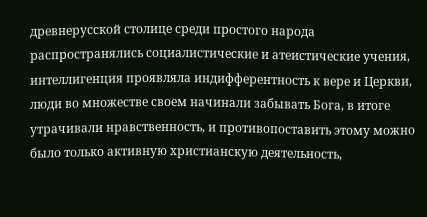древнерусской столице среди простого народа распространялись социалистические и атеистические учения, интеллигенция проявляла индифферентность к вере и Церкви, люди во множестве своем начинали забывать Бога, в итоге утрачивали нравственность, и противопоставить этому можно было только активную христианскую деятельность,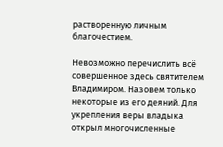растворенную личным благочестием.

Невозможно перечислить всё совершенное здесь святителем Владимиром. Назовем только некоторые из его деяний. Для укрепления веры владыка открыл многочисленные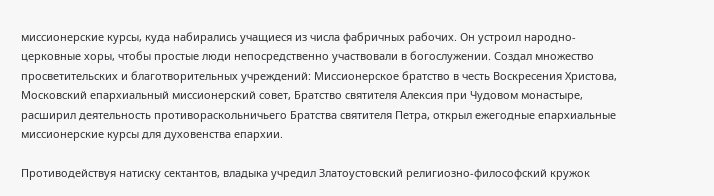миссионерские курсы, куда набирались учащиеся из числа фабричных рабочих. Он устроил народно-церковные хоры, чтобы простые люди непосредственно участвовали в богослужении. Создал множество просветительских и благотворительных учреждений: Миссионерское братство в честь Воскресения Христова, Московский епархиальный миссионерский совет, Братство святителя Алексия при Чудовом монастыре, расширил деятельность противораскольничьего Братства святителя Петра, открыл ежегодные епархиальные миссионерские курсы для духовенства епархии.

Противодействуя натиску сектантов, владыка учредил Златоустовский религиозно-философский кружок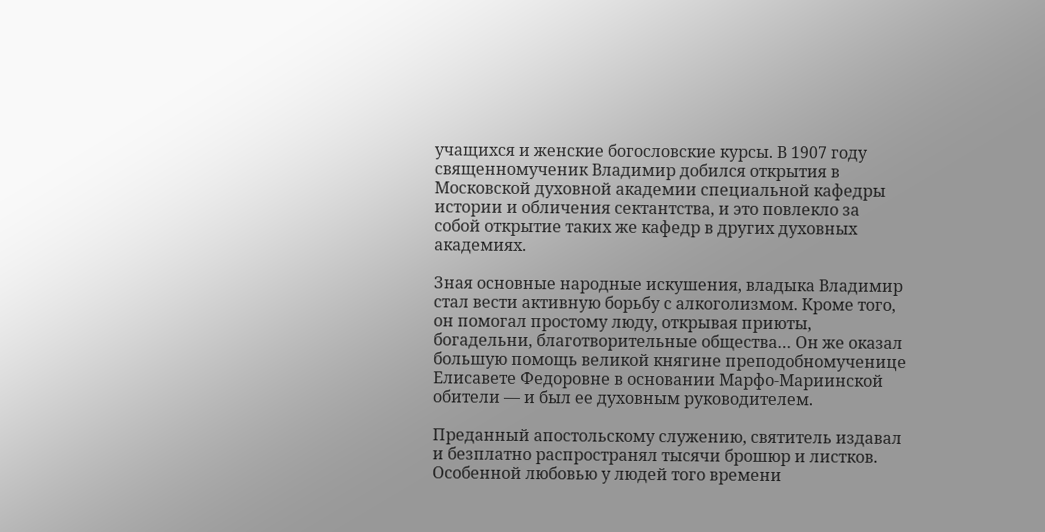учащихся и женские богословские курсы. В 1907 году священномученик Владимир добился открытия в Московской духовной академии специальной кафедры истории и обличения сектантства, и это повлекло за собой открытие таких же кафедр в других духовных академиях.

Зная основные народные искушения, владыка Владимир стал вести активную борьбу с алкоголизмом. Кроме того, он помогал простому люду, открывая приюты, богадельни, благотворительные общества… Он же оказал большую помощь великой княгине преподобномученице Елисавете Федоровне в основании Марфо-Мариинской обители ― и был ее духовным руководителем.

Преданный апостольскому служению, святитель издавал и безплатно распространял тысячи брошюр и листков. Особенной любовью у людей того времени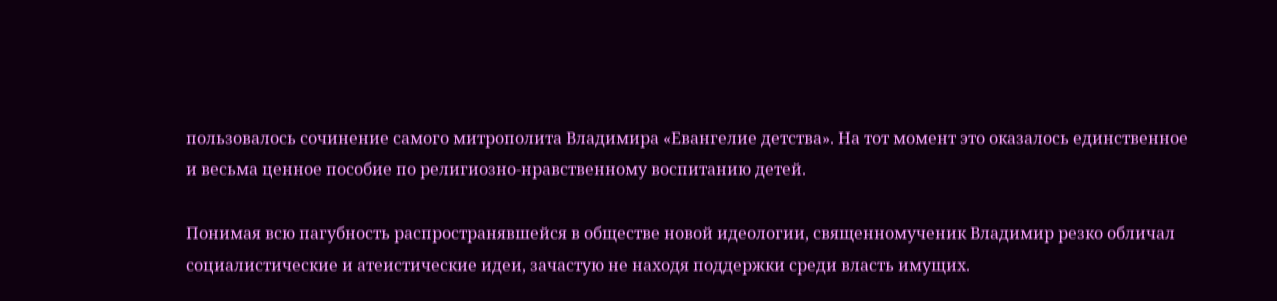пользовалось сочинение самого митрополита Владимира «Евангелие детства». На тот момент это оказалось единственное и весьма ценное пособие по религиозно-нравственному воспитанию детей.

Понимая всю пагубность распространявшейся в обществе новой идеологии, священномученик Владимир резко обличал социалистические и атеистические идеи, зачастую не находя поддержки среди власть имущих.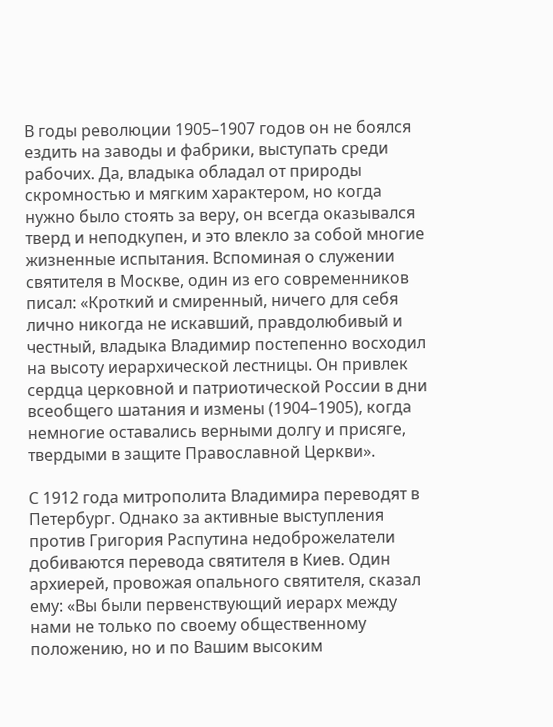В годы революции 1905–1907 годов он не боялся ездить на заводы и фабрики, выступать среди рабочих. Да, владыка обладал от природы скромностью и мягким характером, но когда нужно было стоять за веру, он всегда оказывался тверд и неподкупен, и это влекло за собой многие жизненные испытания. Вспоминая о служении святителя в Москве, один из его современников писал: «Кроткий и смиренный, ничего для себя лично никогда не искавший, правдолюбивый и честный, владыка Владимир постепенно восходил на высоту иерархической лестницы. Он привлек сердца церковной и патриотической России в дни всеобщего шатания и измены (1904–1905), когда немногие оставались верными долгу и присяге, твердыми в защите Православной Церкви».

С 1912 года митрополита Владимира переводят в Петербург. Однако за активные выступления против Григория Распутина недоброжелатели добиваются перевода святителя в Киев. Один архиерей, провожая опального святителя, сказал ему: «Вы были первенствующий иерарх между нами не только по своему общественному положению, но и по Вашим высоким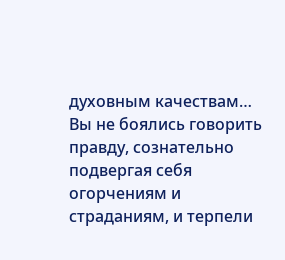духовным качествам… Вы не боялись говорить правду, сознательно подвергая себя огорчениям и страданиям, и терпели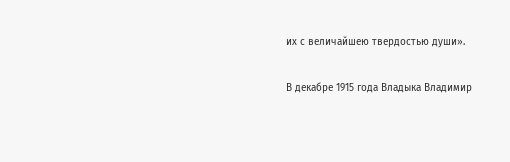их с величайшею твердостью души».

В декабре 1915 года Владыка Владимир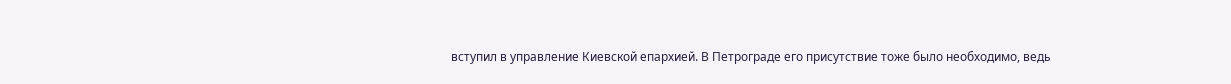вступил в управление Киевской епархией. В Петрограде его присутствие тоже было необходимо, ведь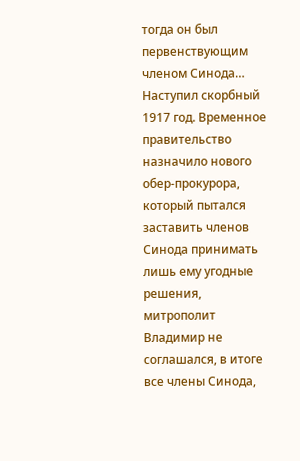тогда он был первенствующим членом Синода… Наступил скорбный 1917 год. Временное правительство назначило нового обер-прокурора, который пытался заставить членов Синода принимать лишь ему угодные решения, митрополит Владимир не соглашался, в итоге все члены Синода,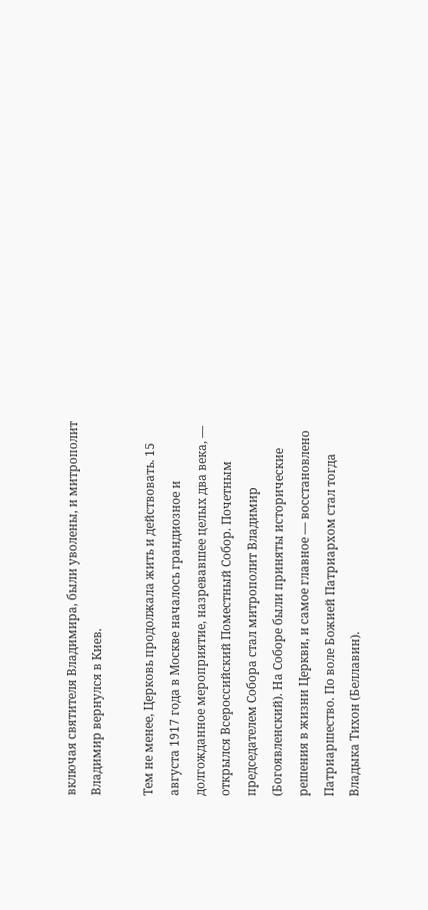включая святителя Владимира, были уволены, и митрополит Владимир вернулся в Киев.

Тем не менее, Церковь продолжала жить и действовать. 15 августа 1917 года в Москве началось грандиозное и долгожданное мероприятие, назревавшее целых два века, ― открылся Всероссийский Поместный Собор. Почетным председателем Собора стал митрополит Владимир (Богоявленский). На Соборе были приняты исторические решения в жизни Церкви, и самое главное ― восстановлено Патриаршество. По воле Божией Патриархом стал тогда Владыка Тихон (Беллавин).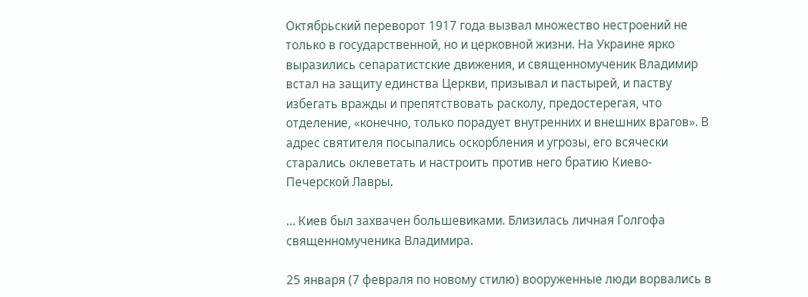Октябрьский переворот 1917 года вызвал множество нестроений не только в государственной, но и церковной жизни. На Украине ярко выразились сепаратистские движения, и священномученик Владимир встал на защиту единства Церкви, призывал и пастырей, и паству избегать вражды и препятствовать расколу, предостерегая, что отделение, «конечно, только порадует внутренних и внешних врагов». В адрес святителя посыпались оскорбления и угрозы, его всячески старались оклеветать и настроить против него братию Киево-Печерской Лавры.

… Киев был захвачен большевиками. Близилась личная Голгофа священномученика Владимира.

25 января (7 февраля по новому стилю) вооруженные люди ворвались в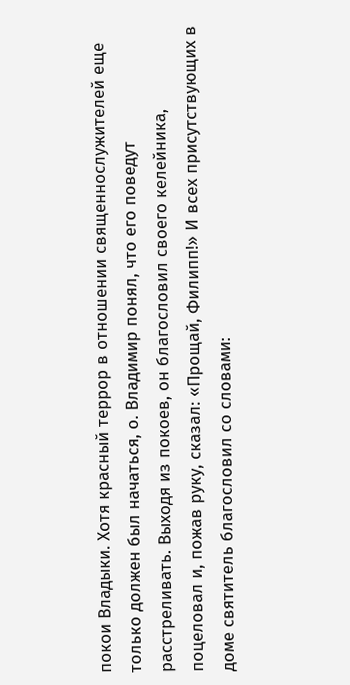покои Владыки. Хотя красный террор в отношении священнослужителей еще только должен был начаться, о. Владимир понял, что его поведут расстреливать. Выходя из покоев, он благословил своего келейника, поцеловал и, пожав руку, сказал: «Прощай, Филипп!» И всех присутствующих в доме святитель благословил со словами: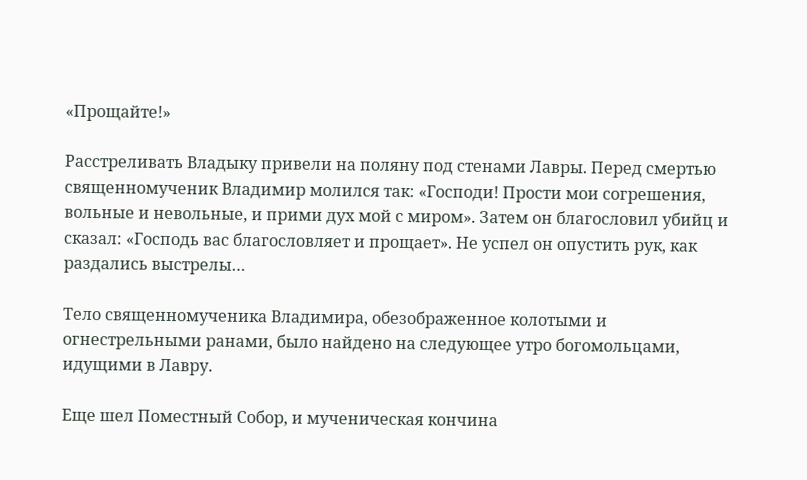«Прощайте!»

Расстреливать Владыку привели на поляну под стенами Лавры. Перед смертью священномученик Владимир молился так: «Господи! Прости мои согрешения, вольные и невольные, и прими дух мой с миром». Затем он благословил убийц и сказал: «Господь вас благословляет и прощает». Не успел он опустить рук, как раздались выстрелы…

Тело священномученика Владимира, обезображенное колотыми и огнестрельными ранами, было найдено на следующее утро богомольцами, идущими в Лавру.

Еще шел Поместный Собор, и мученическая кончина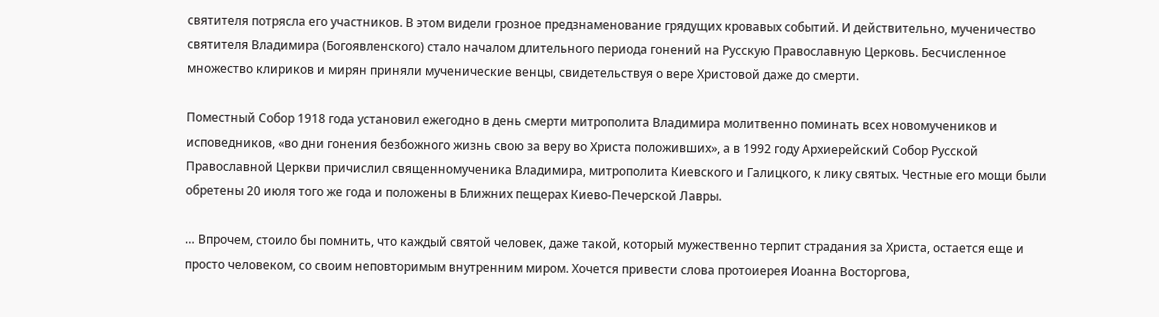святителя потрясла его участников. В этом видели грозное предзнаменование грядущих кровавых событий. И действительно, мученичество святителя Владимира (Богоявленского) стало началом длительного периода гонений на Русскую Православную Церковь. Бесчисленное множество клириков и мирян приняли мученические венцы, свидетельствуя о вере Христовой даже до смерти.

Поместный Собор 1918 года установил ежегодно в день смерти митрополита Владимира молитвенно поминать всех новомучеников и исповедников, «во дни гонения безбожного жизнь свою за веру во Христа положивших», а в 1992 году Архиерейский Собор Русской Православной Церкви причислил священномученика Владимира, митрополита Киевского и Галицкого, к лику святых. Честные его мощи были обретены 20 июля того же года и положены в Ближних пещерах Киево-Печерской Лавры.

… Впрочем, стоило бы помнить, что каждый святой человек, даже такой, который мужественно терпит страдания за Христа, остается еще и просто человеком, со своим неповторимым внутренним миром. Хочется привести слова протоиерея Иоанна Восторгова,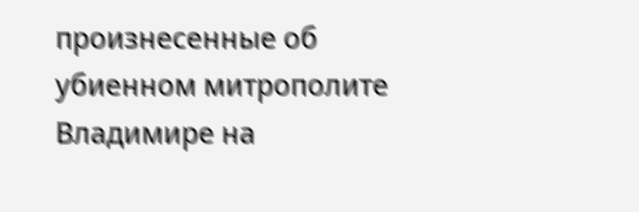произнесенные об убиенном митрополите Владимире на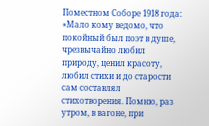Поместном Соборе 1918 года: «Мало кому ведомо, что покойный был поэт в душе, чрезвычайно любил природу, ценил красоту, любил стихи и до старости сам составлял стихотворения. Помню, раз утром, в вагоне, при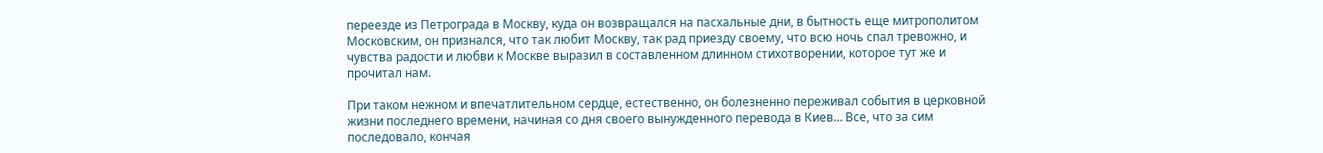переезде из Петрограда в Москву, куда он возвращался на пасхальные дни, в бытность еще митрополитом Московским, он признался, что так любит Москву, так рад приезду своему, что всю ночь спал тревожно, и чувства радости и любви к Москве выразил в составленном длинном стихотворении, которое тут же и прочитал нам.

При таком нежном и впечатлительном сердце, естественно, он болезненно переживал события в церковной жизни последнего времени, начиная со дня своего вынужденного перевода в Киев… Все, что за сим последовало, кончая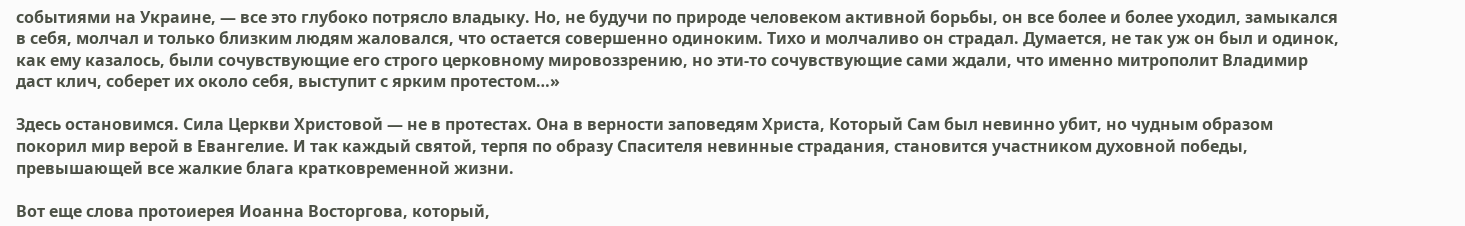событиями на Украине, ― все это глубоко потрясло владыку. Но, не будучи по природе человеком активной борьбы, он все более и более уходил, замыкался в себя, молчал и только близким людям жаловался, что остается совершенно одиноким. Тихо и молчаливо он страдал. Думается, не так уж он был и одинок, как ему казалось, были сочувствующие его строго церковному мировоззрению, но эти-то сочувствующие сами ждали, что именно митрополит Владимир даст клич, соберет их около себя, выступит с ярким протестом…»

Здесь остановимся. Сила Церкви Христовой ― не в протестах. Она в верности заповедям Христа, Который Сам был невинно убит, но чудным образом покорил мир верой в Евангелие. И так каждый святой, терпя по образу Спасителя невинные страдания, становится участником духовной победы, превышающей все жалкие блага кратковременной жизни.

Вот еще слова протоиерея Иоанна Восторгова, который,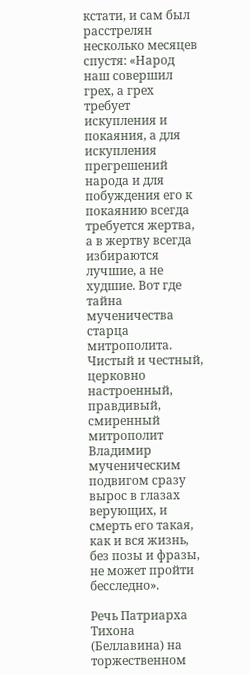кстати, и сам был расстрелян несколько месяцев спустя: «Народ наш совершил грех, а грех требует искупления и покаяния, а для искупления прегрешений народа и для побуждения его к покаянию всегда требуется жертва, а в жертву всегда избираются лучшие, а не худшие. Вот где тайна мученичества старца митрополита. Чистый и честный, церковно настроенный, правдивый, смиренный митрополит Владимир мученическим подвигом сразу вырос в глазах верующих, и смерть его такая, как и вся жизнь, без позы и фразы, не может пройти бесследно».

Речь Патриарха Тихона (Беллавина) на торжественном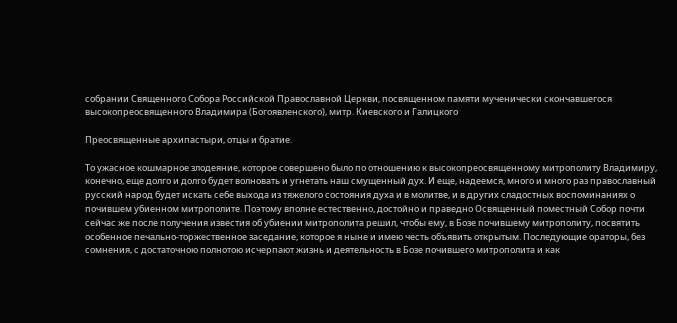собрании Священного Собора Российской Православной Церкви, посвященном памяти мученически скончавшегося высокопреосвященного Владимира (Богоявленского), митр. Киевского и Галицкого

Преосвященные архипастыри, отцы и братие.

То ужасное кошмарное злодеяние, которое совершено было по отношению к высокопреосвященному митрополиту Владимиру, конечно, еще долго и долго будет волновать и угнетать наш смущенный дух. И еще, надеемся, много и много раз православный русский народ будет искать себе выхода из тяжелого состояния духа и в молитве, и в других сладостных воспоминаниях о почившем убиенном митрополите. Поэтому вполне естественно, достойно и праведно Освященный поместный Собор почти сейчас же после получения известия об убиении митрополита решил, чтобы ему, в Бозе почившему митрополиту, посвятить особенное печально-торжественное заседание, которое я ныне и имею честь объявить открытым. Последующие ораторы, без сомнения, с достаточною полнотою исчерпают жизнь и деятельность в Бозе почившего митрополита и как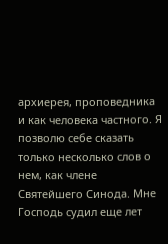архиерея, проповедника и как человека частного. Я позволю себе сказать только несколько слов о нем, как члене Святейшего Синода. Мне Господь судил еще лет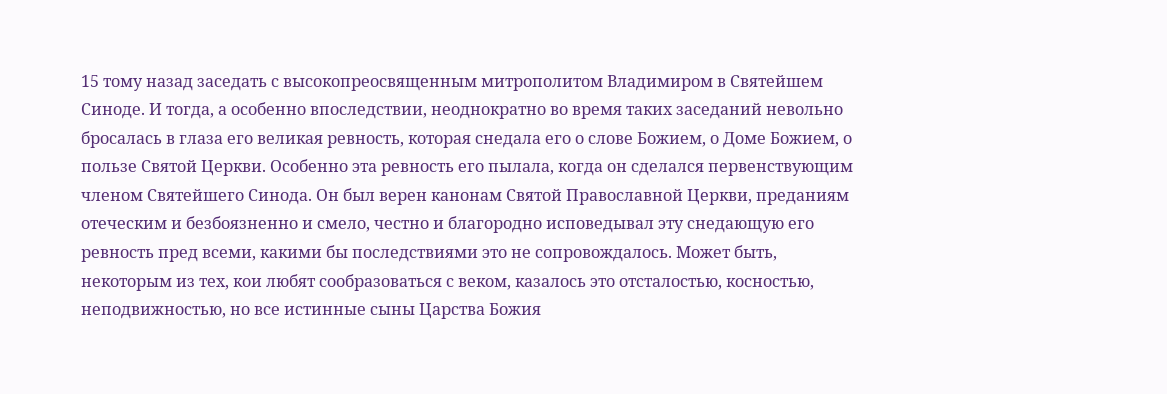15 тому назад заседать с высокопреосвященным митрополитом Владимиром в Святейшем Синоде. И тогда, а особенно впоследствии, неоднократно во время таких заседаний невольно бросалась в глаза его великая ревность, которая снедала его о слове Божием, о Доме Божием, о пользе Святой Церкви. Особенно эта ревность его пылала, когда он сделался первенствующим членом Святейшего Синода. Он был верен канонам Святой Православной Церкви, преданиям отеческим и безбоязненно и смело, честно и благородно исповедывал эту снедающую его ревность пред всеми, какими бы последствиями это не сопровождалось. Может быть, некоторым из тех, кои любят сообразоваться с веком, казалось это отсталостью, косностью, неподвижностью, но все истинные сыны Царства Божия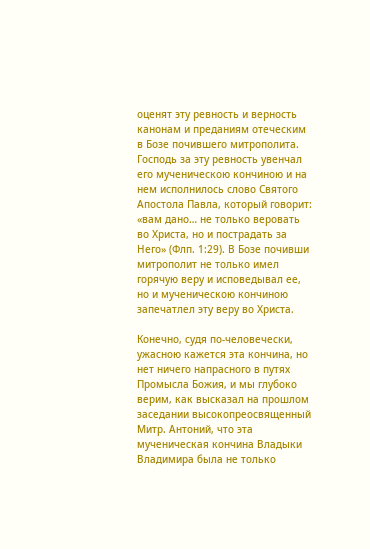оценят эту ревность и верность канонам и преданиям отеческим в Бозе почившего митрополита. Господь за эту ревность увенчал его мученическою кончиною и на нем исполнилось слово Святого Апостола Павла, который говорит: «вам дано… не только веровать во Христа, но и пострадать за Него» (Флп. 1:29). В Бозе почивши митрополит не только имел горячую веру и исповедывал ее, но и мученическою кончиною запечатлел эту веру во Христа.

Конечно, судя по-человечески, ужасною кажется эта кончина, но нет ничего напрасного в путях Промысла Божия, и мы глубоко верим, как высказал на прошлом заседании высокопреосвященный Митр. Антоний, что эта мученическая кончина Владыки Владимира была не только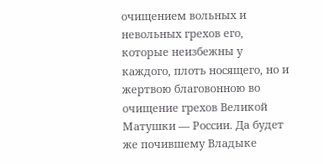очищением вольных и невольных грехов его, которые неизбежны у каждого, плоть носящего, но и жертвою благовонною во очищение грехов Великой Матушки ― России. Да будет же почившему Владыке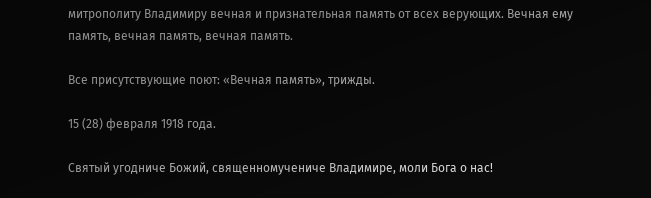митрополиту Владимиру вечная и признательная память от всех верующих. Вечная ему память, вечная память, вечная память.

Все присутствующие поют: «Вечная память», трижды.

15 (28) февраля 1918 года.

Святый угодниче Божий, священномучениче Владимире, моли Бога о нас!